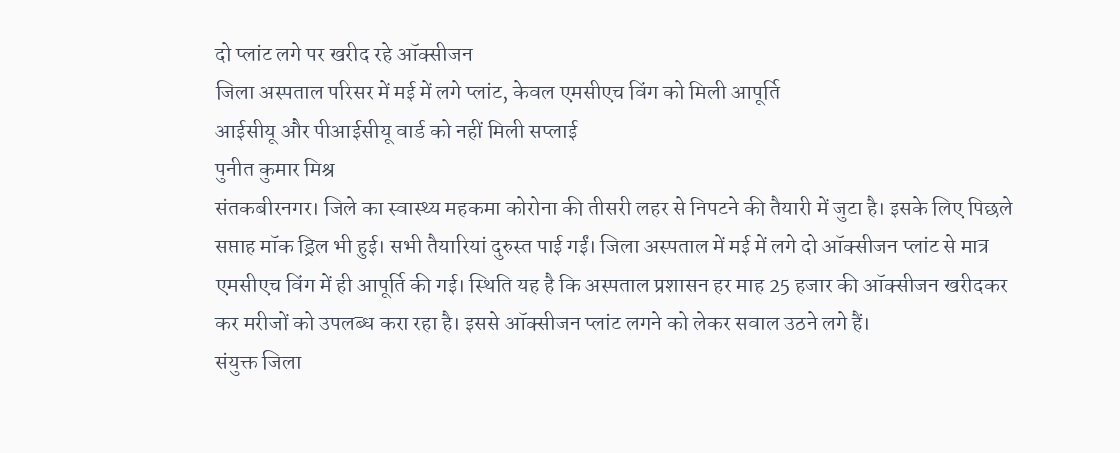दो प्लांट लगे पर खरीद रहे ऑक्सीजन
जिला अस्पताल परिसर में मई में लगे प्लांट, केवल एमसीएच विंग को मिली आपूर्ति
आईसीयू और पीआईसीयू वार्ड को नहीं मिली सप्लाई
पुनीत कुमार मिश्र
संतकबीरनगर। जिले का स्वास्थ्य महकमा कोरोना की तीसरी लहर से निपटने की तैयारी में जुटा है। इसके लिए पिछले सप्ताह मॉक ड्रिल भी हुई। सभी तैयारियां दुरुस्त पाई गईं। जिला अस्पताल में मई में लगे दो ऑक्सीजन प्लांट से मात्र एमसीएच विंग में ही आपूर्ति की गई। स्थिति यह है कि अस्पताल प्रशासन हर माह 25 हजार की ऑक्सीजन खरीदकर कर मरीजों को उपलब्ध करा रहा है। इससे ऑक्सीजन प्लांट लगने को लेकर सवाल उठने लगे हैं।
संयुक्त जिला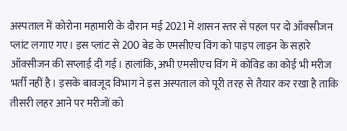अस्पताल में कोरोना महामारी के दौरान मई 2021 में शासन स्तर से पहल पर दो ऑक्सीजन प्लांट लगाए गए। इस प्लांट से 200 बेड के एमसीएच विंग को पाइप लाइन के सहारे ऑक्सीजन की सप्लाई दी गई। हालांकि, अभी एमसीएच विंग में कोविड का कोई भी मरीज भर्ती नहीं है। इसके बावजूद विभाग ने इस अस्पताल को पूरी तरह से तैयार कर रखा है ताकि तीसरी लहर आने पर मरीजों को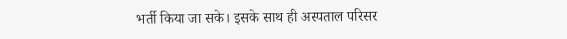भर्ती किया जा सके। इसके साथ ही अस्पताल परिसर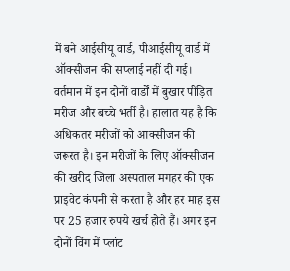में बने आईसीयू वार्ड, पीआईसीयू वार्ड में ऑक्सीजन की सप्लाई नहीं दी गई। वर्तमान में इन दोनों वार्डों में बुखार पीड़ित मरीज और बच्चे भर्ती है। हालात यह है कि अधिकतर मरीजों को आक्सीजन की जरूरत है। इन मरीजों के लिए ऑक्सीजन की खरीद जिला अस्पताल मगहर की एक प्राइवेट कंपनी से करता है और हर माह इस पर 25 हजार रुपये खर्च होते हैं। अगर इन दोनों विंग में प्लांट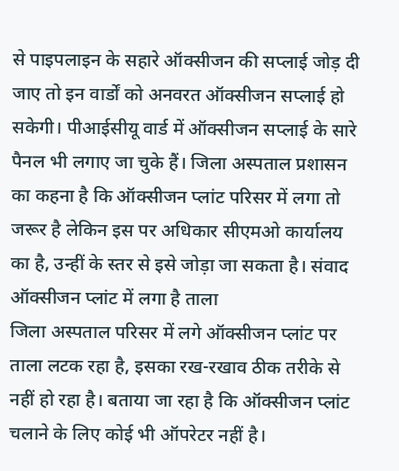से पाइपलाइन के सहारे ऑक्सीजन की सप्लाई जोड़ दी जाए तो इन वार्डों को अनवरत ऑक्सीजन सप्लाई हो सकेगी। पीआईसीयू वार्ड में ऑक्सीजन सप्लाई के सारे पैनल भी लगाए जा चुके हैं। जिला अस्पताल प्रशासन का कहना है कि ऑक्सीजन प्लांट परिसर में लगा तो जरूर है लेकिन इस पर अधिकार सीएमओ कार्यालय का है, उन्हीं के स्तर से इसे जोड़ा जा सकता है। संवाद
ऑक्सीजन प्लांट में लगा है ताला
जिला अस्पताल परिसर में लगे ऑक्सीजन प्लांट पर ताला लटक रहा है, इसका रख-रखाव ठीक तरीके से नहीं हो रहा है। बताया जा रहा है कि ऑक्सीजन प्लांट चलाने के लिए कोई भी ऑपरेटर नहीं है।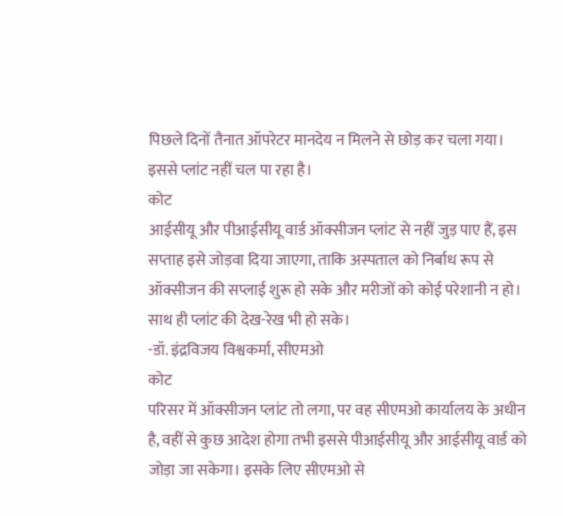पिछले दिनों तैनात ऑपरेटर मानदेय न मिलने से छोड़ कर चला गया। इससे प्लांट नहीं चल पा रहा है।
कोट
आईसीयू और पीआईसीयू वार्ड ऑक्सीजन प्लांट से नहीं जुड़ पाए हैं, इस सप्ताह इसे जोड़वा दिया जाएगा, ताकि अस्पताल को निर्बाध रूप से ऑक्सीजन की सप्लाई शुरू हो सके और मरीजों को कोई परेशानी न हो। साथ ही प्लांट की देख-रेख भी हो सके।
-डॉ. इंद्रविजय विश्वकर्मा, सीएमओ
कोट
परिसर में ऑक्सीजन प्लांट तो लगा, पर वह सीएमओ कार्यालय के अधीन है, वहीं से कुछ आदेश होगा तभी इससे पीआईसीयू और आईसीयू वार्ड को जोड़ा जा सकेगा। इसके लिए सीएमओ से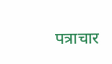पत्राचार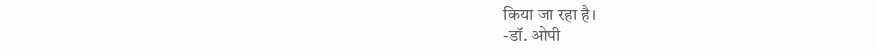किया जा रहा है।
-डॉ. ओपी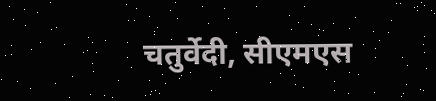चतुर्वेदी, सीएमएस